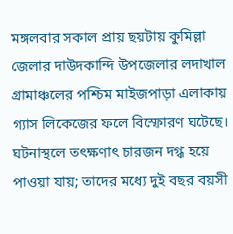মঙ্গলবার সকাল প্রায় ছয়টায় কুমিল্লা জেলার দাউদকান্দি উপজেলার লদাখাল গ্রামাঞ্চলের পশ্চিম মাইজপাড়া এলাকায় গ্যাস লিকেজের ফলে বিস্ফোরণ ঘটেছে। ঘটনাস্থলে তৎক্ষণাৎ চারজন দগ্ধ হয়ে পাওয়া যায়; তাদের মধ্যে দুই বছর বয়সী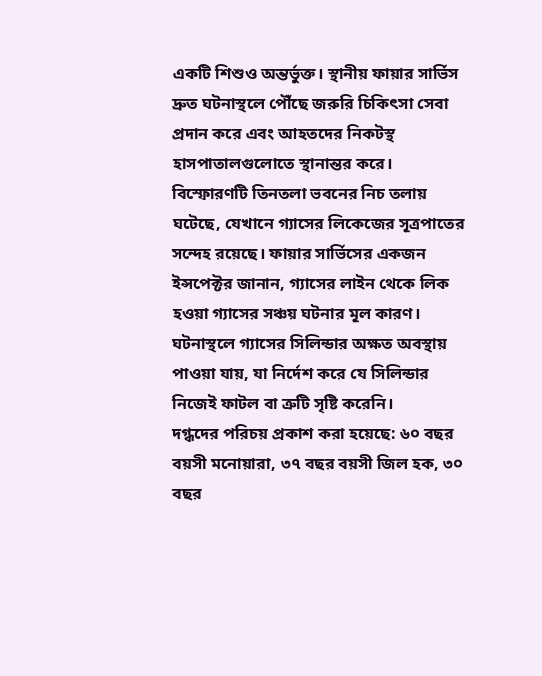একটি শিশুও অন্তর্ভুক্ত। স্থানীয় ফায়ার সার্ভিস দ্রুত ঘটনাস্থলে পৌঁছে জরুরি চিকিৎসা সেবা প্রদান করে এবং আহতদের নিকটস্থ হাসপাতালগুলোতে স্থানান্তর করে।
বিস্ফোরণটি তিনতলা ভবনের নিচ তলায় ঘটেছে, যেখানে গ্যাসের লিকেজের সূত্রপাতের সন্দেহ রয়েছে। ফায়ার সার্ভিসের একজন ইন্সপেক্টর জানান, গ্যাসের লাইন থেকে লিক হওয়া গ্যাসের সঞ্চয় ঘটনার মূল কারণ। ঘটনাস্থলে গ্যাসের সিলিন্ডার অক্ষত অবস্থায় পাওয়া যায়, যা নির্দেশ করে যে সিলিন্ডার নিজেই ফাটল বা ত্রুটি সৃষ্টি করেনি।
দগ্ধদের পরিচয় প্রকাশ করা হয়েছে: ৬০ বছর বয়সী মনোয়ারা, ৩৭ বছর বয়সী জিল হক, ৩০ বছর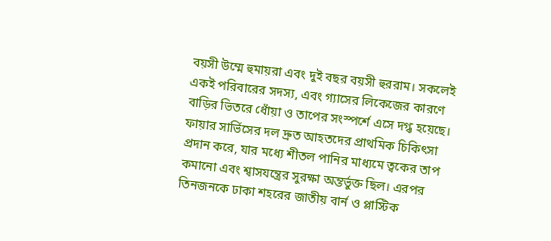বয়সী উম্মে হুমায়রা এবং দুই বছর বয়সী হুররাম। সকলেই একই পরিবারের সদস্য, এবং গ্যাসের লিকেজের কারণে বাড়ির ভিতরে ধোঁয়া ও তাপের সংস্পর্শে এসে দগ্ধ হয়েছে।
ফায়ার সার্ভিসের দল দ্রুত আহতদের প্রাথমিক চিকিৎসা প্রদান করে, যার মধ্যে শীতল পানির মাধ্যমে ত্বকের তাপ কমানো এবং শ্বাসযন্ত্রের সুরক্ষা অন্তর্ভুক্ত ছিল। এরপর তিনজনকে ঢাকা শহরের জাতীয় বার্ন ও প্লাস্টিক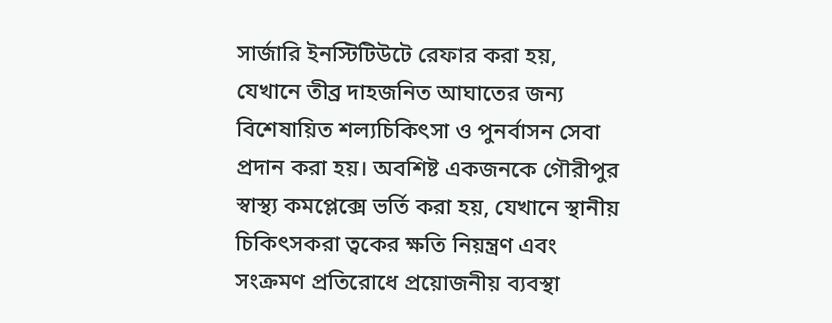সার্জারি ইনস্টিটিউটে রেফার করা হয়, যেখানে তীব্র দাহজনিত আঘাতের জন্য বিশেষায়িত শল্যচিকিৎসা ও পুনর্বাসন সেবা প্রদান করা হয়। অবশিষ্ট একজনকে গৌরীপুর স্বাস্থ্য কমপ্লেক্সে ভর্তি করা হয়, যেখানে স্থানীয় চিকিৎসকরা ত্বকের ক্ষতি নিয়ন্ত্রণ এবং সংক্রমণ প্রতিরোধে প্রয়োজনীয় ব্যবস্থা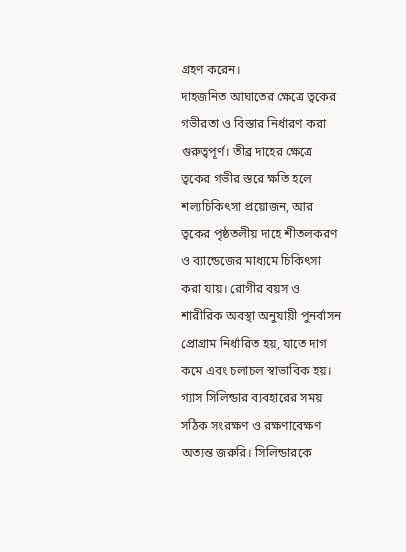গ্রহণ করেন।
দাহজনিত আঘাতের ক্ষেত্রে ত্বকের গভীরতা ও বিস্তার নির্ধারণ করা গুরুত্বপূর্ণ। তীব্র দাহের ক্ষেত্রে ত্বকের গভীর স্তরে ক্ষতি হলে শল্যচিকিৎসা প্রয়োজন, আর ত্বকের পৃষ্ঠতলীয় দাহে শীতলকরণ ও ব্যান্ডেজের মাধ্যমে চিকিৎসা করা যায়। রোগীর বয়স ও শারীরিক অবস্থা অনুযায়ী পুনর্বাসন প্রোগ্রাম নির্ধারিত হয়, যাতে দাগ কমে এবং চলাচল স্বাভাবিক হয়।
গ্যাস সিলিন্ডার ব্যবহারের সময় সঠিক সংরক্ষণ ও রক্ষণাবেক্ষণ অত্যন্ত জরুরি। সিলিন্ডারকে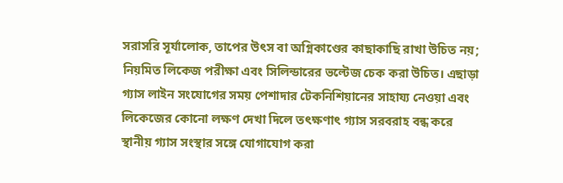সরাসরি সূর্যালোক, তাপের উৎস বা অগ্নিকাণ্ডের কাছাকাছি রাখা উচিত নয়; নিয়মিত লিকেজ পরীক্ষা এবং সিলিন্ডারের ভল্টেজ চেক করা উচিত। এছাড়া গ্যাস লাইন সংযোগের সময় পেশাদার টেকনিশিয়ানের সাহায্য নেওয়া এবং লিকেজের কোনো লক্ষণ দেখা দিলে তৎক্ষণাৎ গ্যাস সরবরাহ বন্ধ করে স্থানীয় গ্যাস সংস্থার সঙ্গে যোগাযোগ করা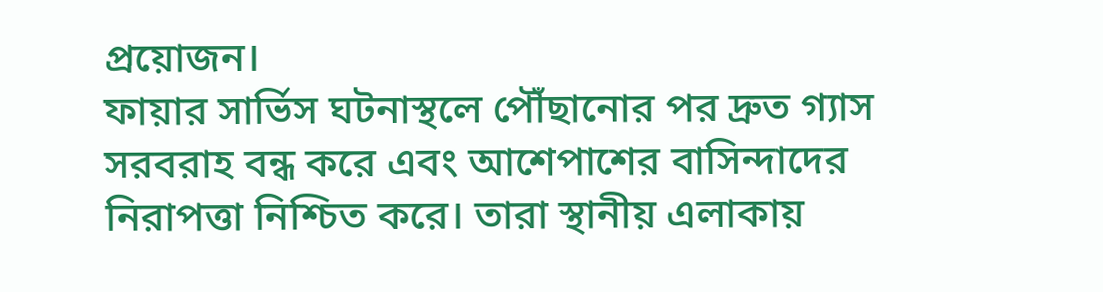প্রয়োজন।
ফায়ার সার্ভিস ঘটনাস্থলে পৌঁছানোর পর দ্রুত গ্যাস সরবরাহ বন্ধ করে এবং আশেপাশের বাসিন্দাদের নিরাপত্তা নিশ্চিত করে। তারা স্থানীয় এলাকায়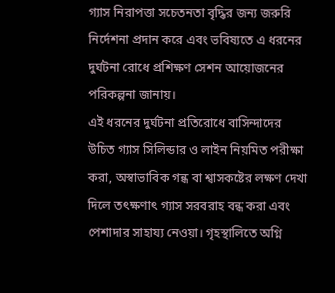গ্যাস নিরাপত্তা সচেতনতা বৃদ্ধির জন্য জরুরি নির্দেশনা প্রদান করে এবং ভবিষ্যতে এ ধরনের দুর্ঘটনা রোধে প্রশিক্ষণ সেশন আয়োজনের পরিকল্পনা জানায়।
এই ধরনের দুর্ঘটনা প্রতিরোধে বাসিন্দাদের উচিত গ্যাস সিলিন্ডার ও লাইন নিয়মিত পরীক্ষা করা, অস্বাভাবিক গন্ধ বা শ্বাসকষ্টের লক্ষণ দেখা দিলে তৎক্ষণাৎ গ্যাস সরবরাহ বন্ধ করা এবং পেশাদার সাহায্য নেওয়া। গৃহস্থালিতে অগ্নি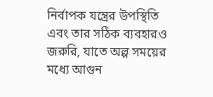নির্বাপক যন্ত্রের উপস্থিতি এবং তার সঠিক ব্যবহারও জরুরি, যাতে অল্প সময়ের মধ্যে আগুন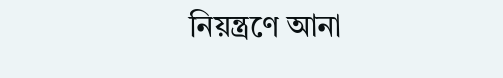নিয়ন্ত্রণে আনা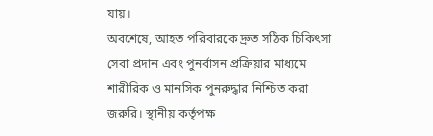যায়।
অবশেষে, আহত পরিবারকে দ্রুত সঠিক চিকিৎসা সেবা প্রদান এবং পুনর্বাসন প্রক্রিয়ার মাধ্যমে শারীরিক ও মানসিক পুনরুদ্ধার নিশ্চিত করা জরুরি। স্থানীয় কর্তৃপক্ষ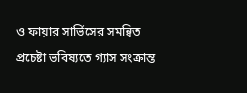ও ফায়ার সার্ভিসের সমন্বিত প্রচেষ্টা ভবিষ্যতে গ্যাস সংক্রান্ত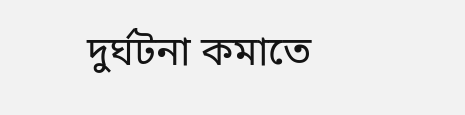দুর্ঘটনা কমাতে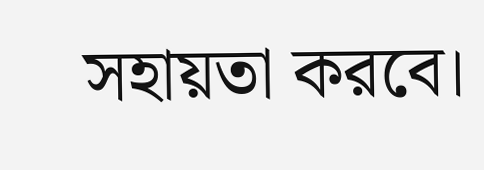সহায়তা করবে।